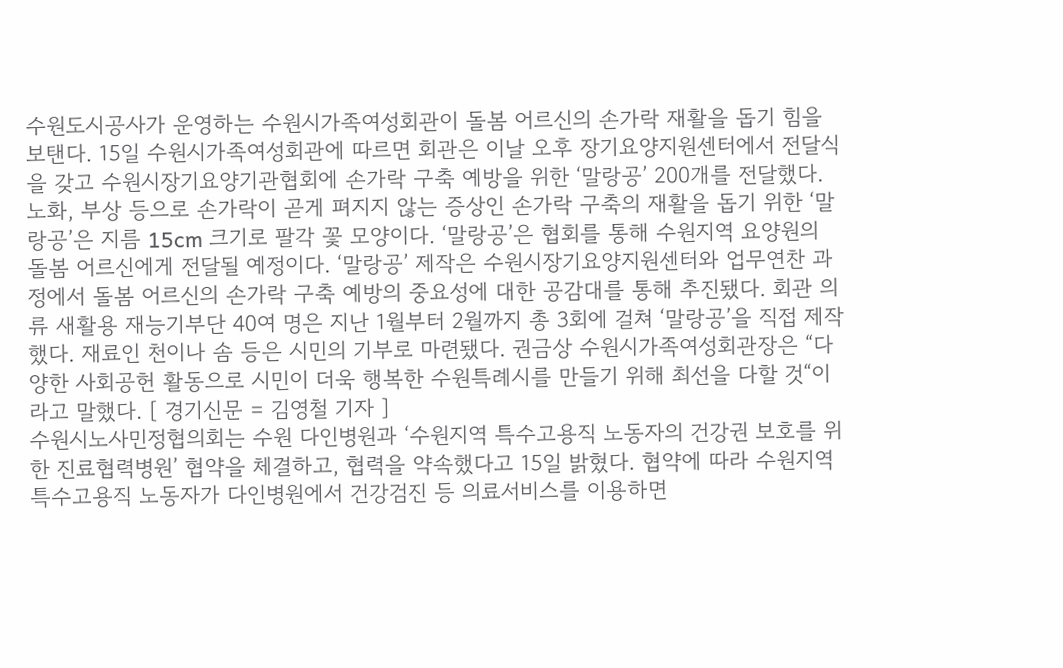수원도시공사가 운영하는 수원시가족여성회관이 돌봄 어르신의 손가락 재활을 돕기 힘을 보탠다. 15일 수원시가족여성회관에 따르면 회관은 이날 오후 장기요양지원센터에서 전달식을 갖고 수원시장기요양기관협회에 손가락 구축 예방을 위한 ‘말랑공’ 200개를 전달했다. 노화, 부상 등으로 손가락이 곧게 펴지지 않는 증상인 손가락 구축의 재활을 돕기 위한 ‘말랑공’은 지름 15cm 크기로 팔각 꽃 모양이다. ‘말랑공’은 협회를 통해 수원지역 요양원의 돌봄 어르신에게 전달될 예정이다. ‘말랑공’ 제작은 수원시장기요양지원센터와 업무연찬 과정에서 돌봄 어르신의 손가락 구축 예방의 중요성에 대한 공감대를 통해 추진됐다. 회관 의류 새활용 재능기부단 40여 명은 지난 1월부터 2월까지 총 3회에 걸쳐 ‘말랑공’을 직접 제작했다. 재료인 천이나 솜 등은 시민의 기부로 마련됐다. 권금상 수원시가족여성회관장은 “다양한 사회공헌 활동으로 시민이 더욱 행복한 수원특례시를 만들기 위해 최선을 다할 것“이라고 말했다. [ 경기신문 = 김영철 기자 ]
수원시노사민정협의회는 수원 다인병원과 ‘수원지역 특수고용직 노동자의 건강권 보호를 위한 진료협력병원’ 협약을 체결하고, 협력을 약속했다고 15일 밝혔다. 협약에 따라 수원지역 특수고용직 노동자가 다인병원에서 건강검진 등 의료서비스를 이용하면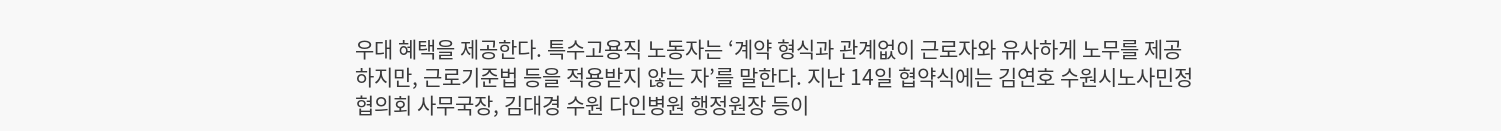우대 혜택을 제공한다. 특수고용직 노동자는 ‘계약 형식과 관계없이 근로자와 유사하게 노무를 제공하지만, 근로기준법 등을 적용받지 않는 자’를 말한다. 지난 14일 협약식에는 김연호 수원시노사민정협의회 사무국장, 김대경 수원 다인병원 행정원장 등이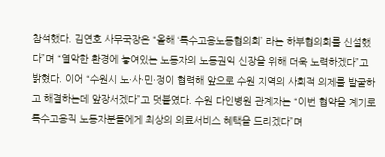참석했다. 김연호 사무국장은 “올해 ‘특수고용노동협의회’ 라는 하부협의회를 신설했다”며 “열악한 환경에 놓여있는 노동자의 노동권익 신장을 위해 더욱 노력하겠다”고 밝혔다. 이어 “수원시 노·사·민·정이 협력해 앞으로 수원 지역의 사회적 의제를 발굴하고 해결하는데 앞장서겠다”고 덧붙였다. 수원 다인병원 관계자는 “이번 협약을 계기로 특수고용직 노동자분들에게 최상의 의료서비스 혜택을 드리겠다”며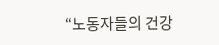“노동자들의 건강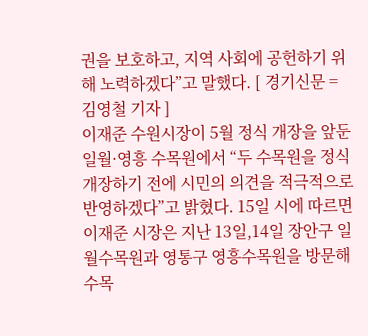권을 보호하고, 지역 사회에 공헌하기 위해 노력하겠다”고 말했다. [ 경기신문 = 김영철 기자 ]
이재준 수원시장이 5월 정식 개장을 앞둔 일월·영흥 수목원에서 “두 수목원을 정식 개장하기 전에 시민의 의견을 적극적으로 반영하겠다”고 밝혔다. 15일 시에 따르면 이재준 시장은 지난 13일,14일 장안구 일월수목원과 영통구 영흥수목원을 방문해 수목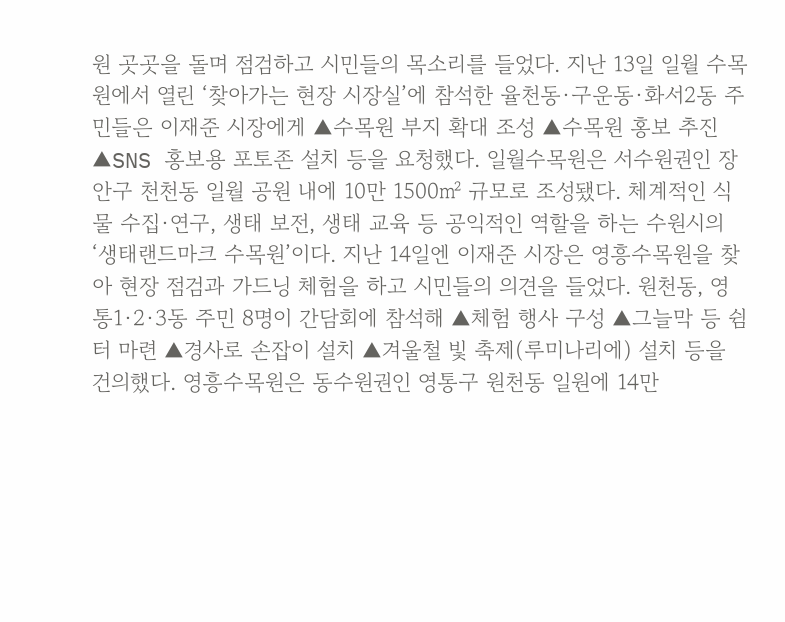원 곳곳을 돌며 점검하고 시민들의 목소리를 들었다. 지난 13일 일월 수목원에서 열린 ‘찾아가는 현장 시장실’에 참석한 율천동·구운동·화서2동 주민들은 이재준 시장에게 ▲수목원 부지 확대 조성 ▲수목원 홍보 추진 ▲SNS 홍보용 포토존 설치 등을 요청했다. 일월수목원은 서수원권인 장안구 천천동 일월 공원 내에 10만 1500㎡ 규모로 조성됐다. 체계적인 식물 수집·연구, 생태 보전, 생태 교육 등 공익적인 역할을 하는 수원시의 ‘생태랜드마크 수목원’이다. 지난 14일엔 이재준 시장은 영흥수목원을 찾아 현장 점검과 가드닝 체험을 하고 시민들의 의견을 들었다. 원천동, 영통1·2·3동 주민 8명이 간담회에 참석해 ▲체험 행사 구성 ▲그늘막 등 쉼터 마련 ▲경사로 손잡이 설치 ▲겨울철 빛 축제(루미나리에) 설치 등을 건의했다. 영흥수목원은 동수원권인 영통구 원천동 일원에 14만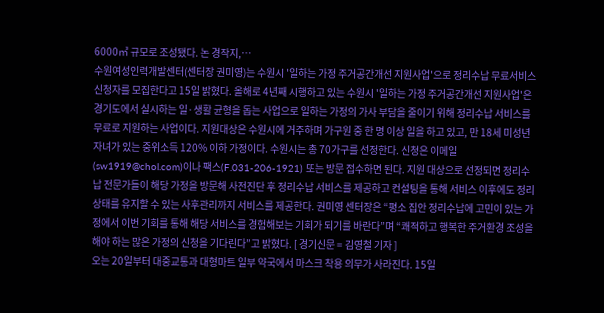6000㎡ 규모로 조성됐다. 논 경작지,…
수원여성인력개발센터(센터장 권미영)는 수원시 '일하는 가정 주거공간개선 지원사업'으로 정리수납 무료서비스 신청자를 모집한다고 15일 밝혔다. 올해로 4년째 시행하고 있는 수원시 '일하는 가정 주거공간개선 지원사업'은 경기도에서 실시하는 일·생활 균형을 돕는 사업으로 일하는 가정의 가사 부담을 줄이기 위해 정리수납 서비스를 무료로 지원하는 사업이다. 지원대상은 수원시에 거주하며 가구원 중 한 명 이상 일을 하고 있고, 만 18세 미성년 자녀가 있는 중위소득 120% 이하 가정이다. 수원시는 총 70가구를 선정한다. 신청은 이메일(sw1919@chol.com)이나 팩스(F.031-206-1921) 또는 방문 접수하면 된다. 지원 대상으로 선정되면 정리수납 전문가들이 해당 가정을 방문해 사전진단 후 정리수납 서비스를 제공하고 컨설팅을 통해 서비스 이후에도 정리상태를 유지할 수 있는 사후관리까지 서비스를 제공한다. 권미영 센터장은 “평소 집안 정리수납에 고민이 있는 가정에서 이번 기회를 통해 해당 서비스를 경험해보는 기회가 되기를 바란다”며 “쾌적하고 행복한 주거환경 조성을 해야 하는 많은 가정의 신청을 기다린다”고 밝혔다. [ 경기신문 = 김영철 기자 ]
오는 20일부터 대중교통과 대형마트 일부 약국에서 마스크 착용 의무가 사라진다. 15일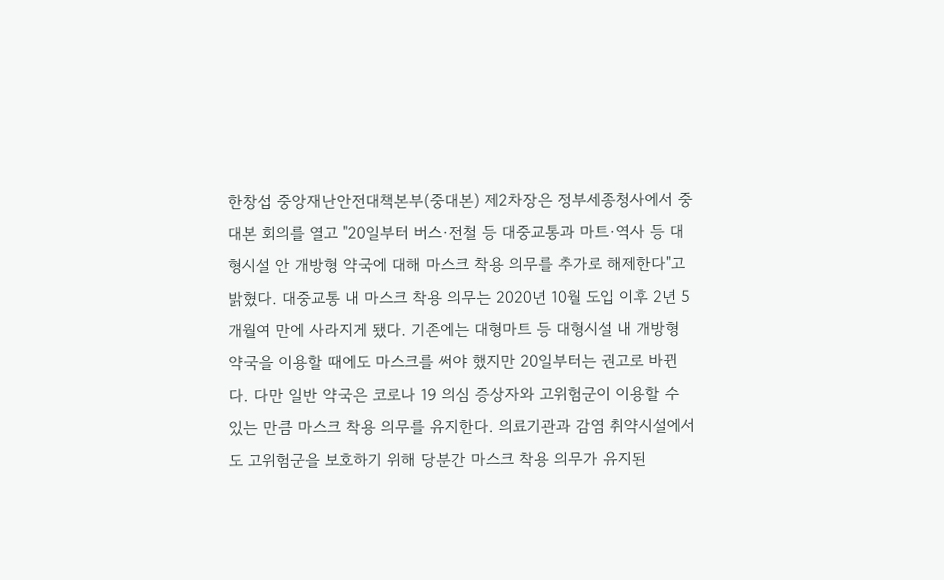한창섭 중앙재난안전대책본부(중대본) 제2차장은 정부세종청사에서 중대본 회의를 열고 "20일부터 버스·전철 등 대중교통과 마트·역사 등 대형시설 안 개방형 약국에 대해 마스크 착용 의무를 추가로 해제한다"고 밝혔다. 대중교통 내 마스크 착용 의무는 2020년 10월 도입 이후 2년 5개월여 만에 사라지게 됐다. 기존에는 대형마트 등 대형시설 내 개방형 약국을 이용할 때에도 마스크를 써야 했지만 20일부터는 권고로 바뀐다. 다만 일반 약국은 코로나 19 의심 증상자와 고위험군이 이용할 수 있는 만큼 마스크 착용 의무를 유지한다. 의료기관과 감염 취약시설에서도 고위험군을 보호하기 위해 당분간 마스크 착용 의무가 유지된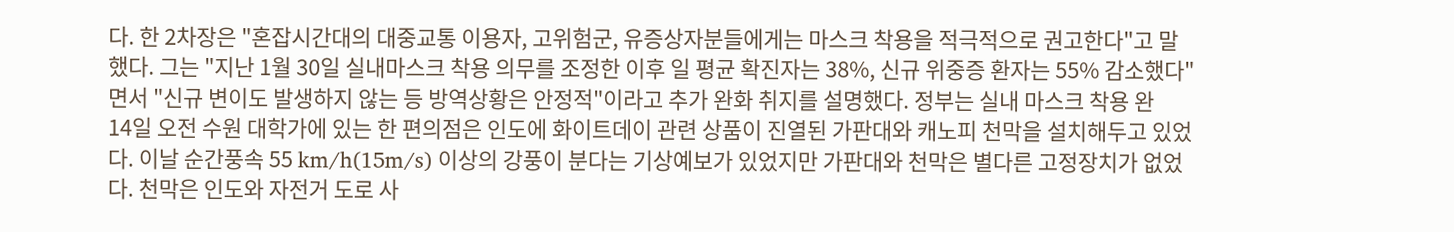다. 한 2차장은 "혼잡시간대의 대중교통 이용자, 고위험군, 유증상자분들에게는 마스크 착용을 적극적으로 권고한다"고 말했다. 그는 "지난 1월 30일 실내마스크 착용 의무를 조정한 이후 일 평균 확진자는 38%, 신규 위중증 환자는 55% 감소했다"면서 "신규 변이도 발생하지 않는 등 방역상황은 안정적"이라고 추가 완화 취지를 설명했다. 정부는 실내 마스크 착용 완
14일 오전 수원 대학가에 있는 한 편의점은 인도에 화이트데이 관련 상품이 진열된 가판대와 캐노피 천막을 설치해두고 있었다. 이날 순간풍속 55 km/h(15m/s) 이상의 강풍이 분다는 기상예보가 있었지만 가판대와 천막은 별다른 고정장치가 없었다. 천막은 인도와 자전거 도로 사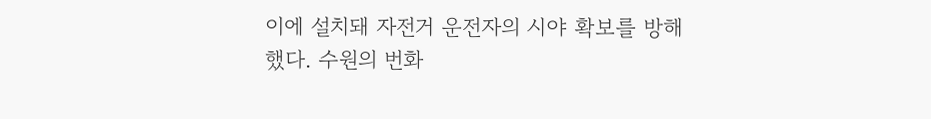이에 설치돼 자전거 운전자의 시야 확보를 방해했다. 수원의 번화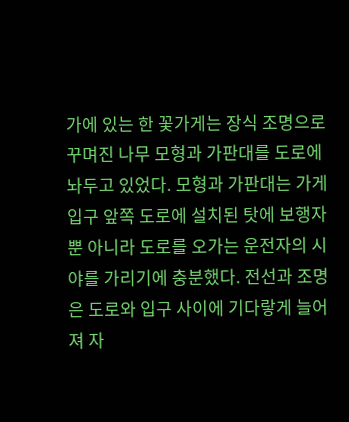가에 있는 한 꽃가게는 장식 조명으로 꾸며진 나무 모형과 가판대를 도로에 놔두고 있었다. 모형과 가판대는 가게 입구 앞쪽 도로에 설치된 탓에 보행자뿐 아니라 도로를 오가는 운전자의 시야를 가리기에 충분했다. 전선과 조명은 도로와 입구 사이에 기다랗게 늘어져 자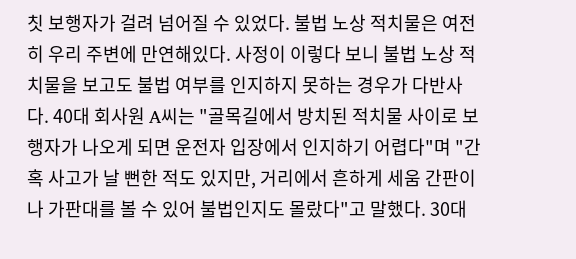칫 보행자가 걸려 넘어질 수 있었다. 불법 노상 적치물은 여전히 우리 주변에 만연해있다. 사정이 이렇다 보니 불법 노상 적치물을 보고도 불법 여부를 인지하지 못하는 경우가 다반사다. 40대 회사원 A씨는 "골목길에서 방치된 적치물 사이로 보행자가 나오게 되면 운전자 입장에서 인지하기 어렵다"며 "간혹 사고가 날 뻔한 적도 있지만, 거리에서 흔하게 세움 간판이나 가판대를 볼 수 있어 불법인지도 몰랐다"고 말했다. 30대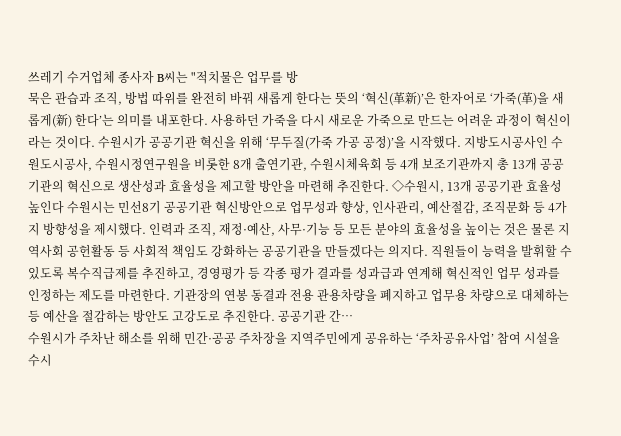쓰레기 수거업체 종사자 B씨는 "적치물은 업무를 방
묵은 관습과 조직, 방법 따위를 완전히 바꿔 새롭게 한다는 뜻의 ‘혁신(革新)’은 한자어로 ‘가죽(革)을 새롭게(新) 한다’는 의미를 내포한다. 사용하던 가죽을 다시 새로운 가죽으로 만드는 어려운 과정이 혁신이라는 것이다. 수원시가 공공기관 혁신을 위해 ‘무두질(가죽 가공 공정)’을 시작했다. 지방도시공사인 수원도시공사, 수원시정연구원을 비롯한 8개 출연기관, 수원시체육회 등 4개 보조기관까지 총 13개 공공기관의 혁신으로 생산성과 효율성을 제고할 방안을 마련해 추진한다. ◇수원시, 13개 공공기관 효율성 높인다 수원시는 민선8기 공공기관 혁신방안으로 업무성과 향상, 인사관리, 예산절감, 조직문화 등 4가지 방향성을 제시했다. 인력과 조직, 재정·예산, 사무·기능 등 모든 분야의 효율성을 높이는 것은 물론 지역사회 공헌활동 등 사회적 책임도 강화하는 공공기관을 만들겠다는 의지다. 직원들이 능력을 발휘할 수 있도록 복수직급제를 추진하고, 경영평가 등 각종 평가 결과를 성과급과 연계해 혁신적인 업무 성과를 인정하는 제도를 마련한다. 기관장의 연봉 동결과 전용 관용차량을 폐지하고 업무용 차량으로 대체하는 등 예산을 절감하는 방안도 고강도로 추진한다. 공공기관 간…
수원시가 주차난 해소를 위해 민간·공공 주차장을 지역주민에게 공유하는 ‘주차공유사업’ 참여 시설을 수시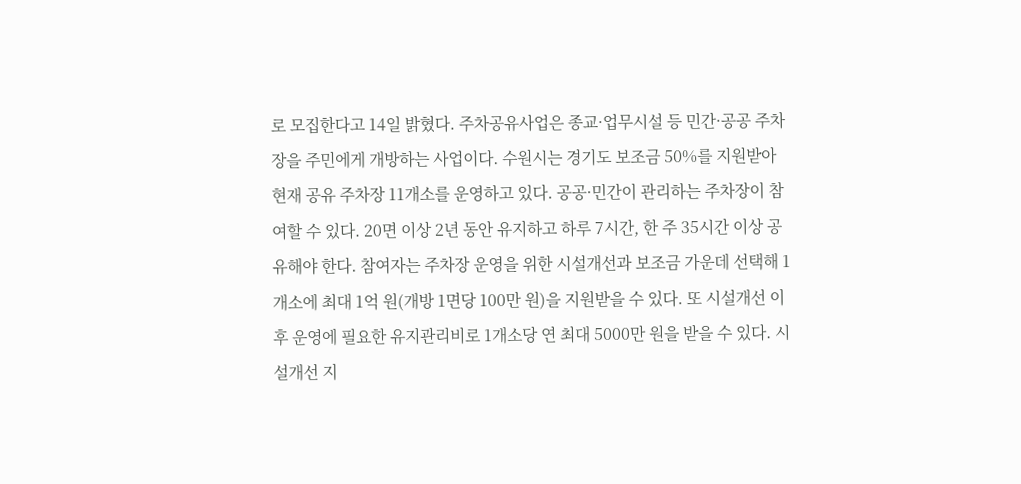로 모집한다고 14일 밝혔다. 주차공유사업은 종교·업무시설 등 민간·공공 주차장을 주민에게 개방하는 사업이다. 수원시는 경기도 보조금 50%를 지원받아 현재 공유 주차장 11개소를 운영하고 있다. 공공·민간이 관리하는 주차장이 참여할 수 있다. 20면 이상 2년 동안 유지하고 하루 7시간, 한 주 35시간 이상 공유해야 한다. 참여자는 주차장 운영을 위한 시설개선과 보조금 가운데 선택해 1개소에 최대 1억 원(개방 1면당 100만 원)을 지원받을 수 있다. 또 시설개선 이후 운영에 필요한 유지관리비로 1개소당 연 최대 5000만 원을 받을 수 있다. 시설개선 지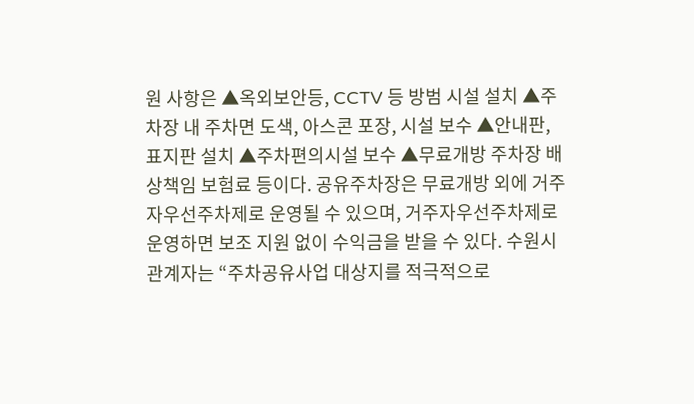원 사항은 ▲옥외보안등, CCTV 등 방범 시설 설치 ▲주차장 내 주차면 도색, 아스콘 포장, 시설 보수 ▲안내판, 표지판 설치 ▲주차편의시설 보수 ▲무료개방 주차장 배상책임 보험료 등이다. 공유주차장은 무료개방 외에 거주자우선주차제로 운영될 수 있으며, 거주자우선주차제로 운영하면 보조 지원 없이 수익금을 받을 수 있다. 수원시 관계자는 “주차공유사업 대상지를 적극적으로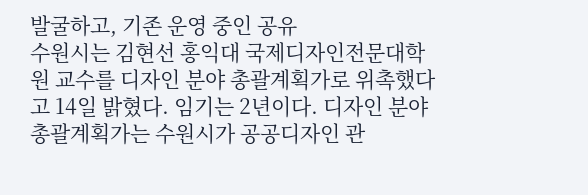발굴하고, 기존 운영 중인 공유
수원시는 김현선 홍익대 국제디자인전문대학원 교수를 디자인 분야 총괄계획가로 위촉했다고 14일 밝혔다. 임기는 2년이다. 디자인 분야 총괄계획가는 수원시가 공공디자인 관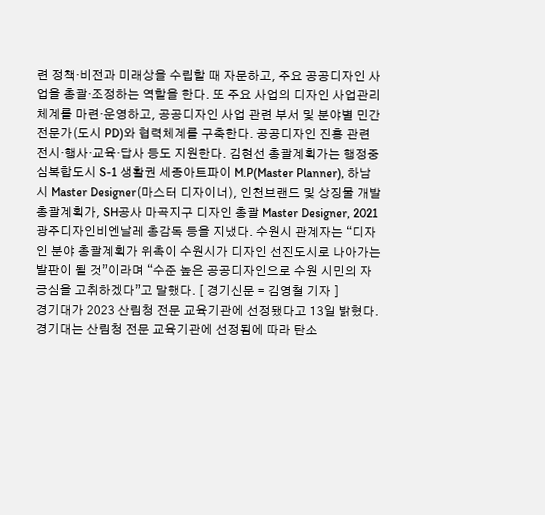련 정책·비전과 미래상을 수립할 때 자문하고, 주요 공공디자인 사업을 총괄·조정하는 역할을 한다. 또 주요 사업의 디자인 사업관리체계를 마련·운영하고, 공공디자인 사업 관련 부서 및 분야별 민간전문가(도시 PD)와 협력체계를 구축한다. 공공디자인 진흥 관련 전시·행사·교육·답사 등도 지원한다. 김현선 총괄계획가는 행정중심복합도시 S-1 생활권 세종아트파이 M.P(Master Planner), 하남시 Master Designer(마스터 디자이너), 인천브랜드 및 상징물 개발 총괄계획가, SH공사 마곡지구 디자인 총괄 Master Designer, 2021 광주디자인비엔날레 총감독 등을 지냈다. 수원시 관계자는 “디자인 분야 총괄계획가 위촉이 수원시가 디자인 선진도시로 나아가는 발판이 될 것”이라며 “수준 높은 공공디자인으로 수원 시민의 자긍심을 고취하겠다”고 말했다. [ 경기신문 = 김영철 기자 ]
경기대가 2023 산림청 전문 교육기관에 선정됐다고 13일 밝혔다. 경기대는 산림청 전문 교육기관에 선정됨에 따라 탄소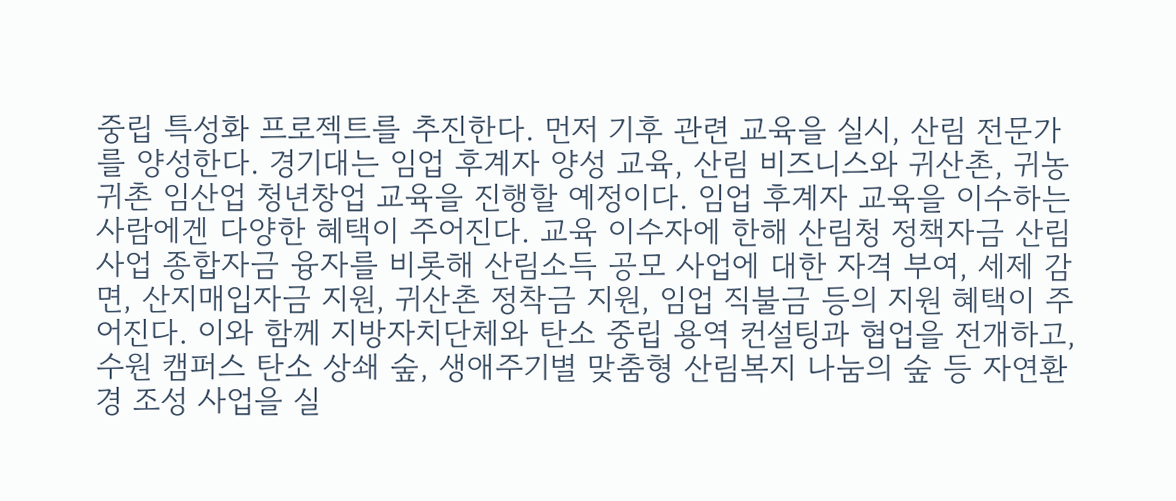중립 특성화 프로젝트를 추진한다. 먼저 기후 관련 교육을 실시, 산림 전문가를 양성한다. 경기대는 임업 후계자 양성 교육, 산림 비즈니스와 귀산촌, 귀농귀촌 임산업 청년창업 교육을 진행할 예정이다. 임업 후계자 교육을 이수하는 사람에겐 다양한 혜택이 주어진다. 교육 이수자에 한해 산림청 정책자금 산림사업 종합자금 융자를 비롯해 산림소득 공모 사업에 대한 자격 부여, 세제 감면, 산지매입자금 지원, 귀산촌 정착금 지원, 임업 직불금 등의 지원 혜택이 주어진다. 이와 함께 지방자치단체와 탄소 중립 용역 컨설팅과 협업을 전개하고, 수원 캠퍼스 탄소 상쇄 숲, 생애주기별 맞춤형 산림복지 나눔의 숲 등 자연환경 조성 사업을 실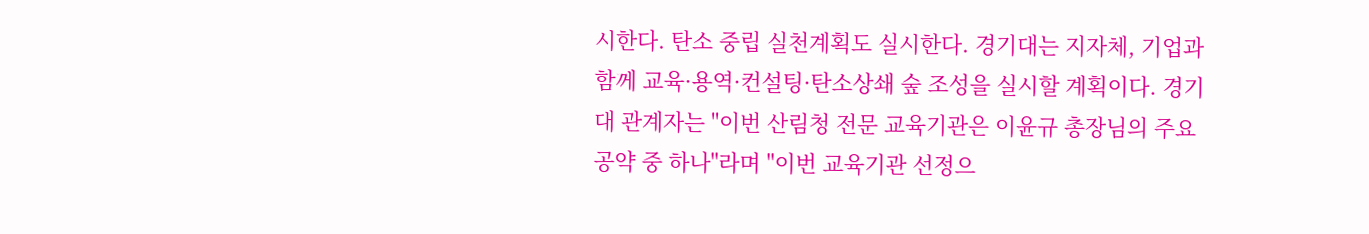시한다. 탄소 중립 실천계획도 실시한다. 경기대는 지자체, 기업과 함께 교육·용역·컨설팅·탄소상쇄 숲 조성을 실시할 계획이다. 경기대 관계자는 "이번 산림청 전문 교육기관은 이윤규 총장님의 주요 공약 중 하나"라며 "이번 교육기관 선정으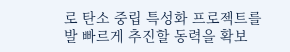로 탄소 중립 특성화 프로젝트를 발 빠르게 추진할 동력을 확보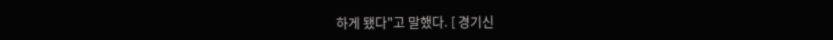하게 됐다"고 말했다. [ 경기신